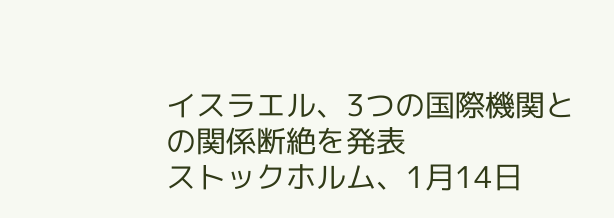イスラエル、3つの国際機関との関係断絶を発表
ストックホルム、1月14日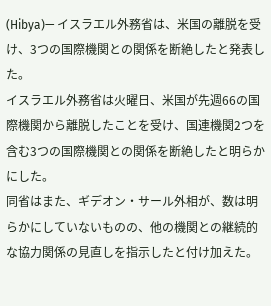(Hibya)— イスラエル外務省は、米国の離脱を受け、3つの国際機関との関係を断絶したと発表した。
イスラエル外務省は火曜日、米国が先週66の国際機関から離脱したことを受け、国連機関2つを含む3つの国際機関との関係を断絶したと明らかにした。
同省はまた、ギデオン・サール外相が、数は明らかにしていないものの、他の機関との継続的な協力関係の見直しを指示したと付け加えた。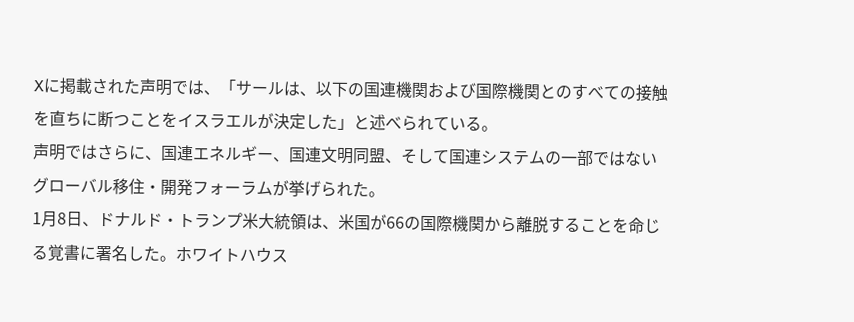Xに掲載された声明では、「サールは、以下の国連機関および国際機関とのすべての接触を直ちに断つことをイスラエルが決定した」と述べられている。
声明ではさらに、国連エネルギー、国連文明同盟、そして国連システムの一部ではないグローバル移住・開発フォーラムが挙げられた。
1月8日、ドナルド・トランプ米大統領は、米国が66の国際機関から離脱することを命じる覚書に署名した。ホワイトハウス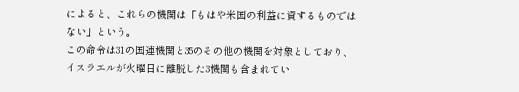によると、これらの機関は「もはや米国の利益に資するものではない」という。
この命令は31の国連機関と35のその他の機関を対象としており、イスラエルが火曜日に離脱した3機関も含まれてい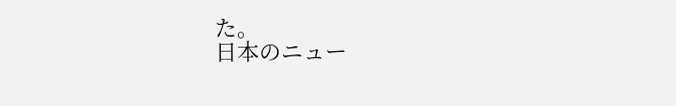た。
日本のニュー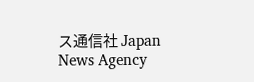ス通信社 Japan News Agency